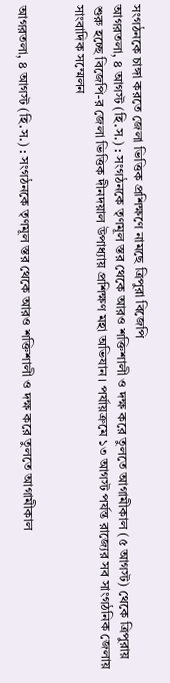সংগঠনকে চাঙ্গা করতে জেলা ভিত্তিক প্রশিক্ষণে নামছে ত্রিপুরা বিজেপি
আগরতলা, ৪ আগস্ট (হি.স.) : সংগঠনকে তৃণমূল স্তর থেকে আরও শক্তিশালী ও দক্ষ করে তুলতে আগামীকাল (৫ আগস্ট) থেকে ত্রিপুরায় শুরু হচ্ছে বিজেপি-র জেলা ভিত্তিক দীনদয়াল উপাধ্যায় প্রশিক্ষণ মহা অভিযান। পর্যায়ক্রমে ১৩ আগস্ট পর্যন্ত রাজ্যের সব সাংগঠনিক জেলায়
সাংবাদিক সম্মেলন


আগরতলা, ৪ আগস্ট (হি.স.) : সংগঠনকে তৃণমূল স্তর থেকে আরও শক্তিশালী ও দক্ষ করে তুলতে আগামীকাল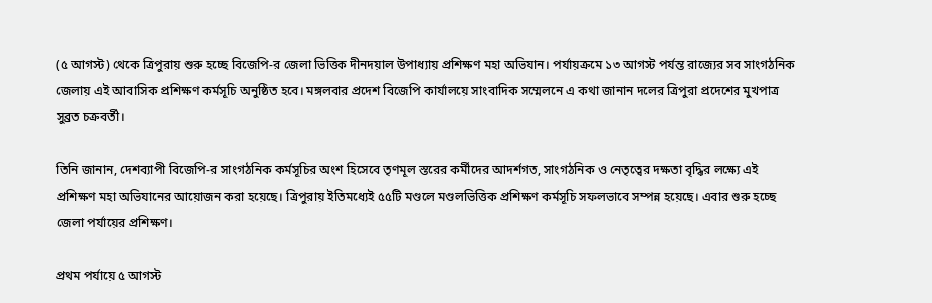(৫ আগস্ট) থেকে ত্রিপুরায় শুরু হচ্ছে বিজেপি-র জেলা ভিত্তিক দীনদয়াল উপাধ্যায় প্রশিক্ষণ মহা অভিযান। পর্যায়ক্রমে ১৩ আগস্ট পর্যন্ত রাজ্যের সব সাংগঠনিক জেলায় এই আবাসিক প্রশিক্ষণ কর্মসূচি অনুষ্ঠিত হবে। মঙ্গলবার প্রদেশ বিজেপি কার্যালয়ে সাংবাদিক সম্মেলনে এ কথা জানান দলের ত্রিপুরা প্রদেশের মুখপাত্র সুব্রত চক্রবর্তী।

তিনি জানান, দেশব্যাপী বিজেপি-র সাংগঠনিক কর্মসূচির অংশ হিসেবে তৃণমূল স্তরের কর্মীদের আদর্শগত, সাংগঠনিক ও নেতৃত্বের দক্ষতা বৃদ্ধির লক্ষ্যে এই প্রশিক্ষণ মহা অভিযানের আয়োজন করা হয়েছে। ত্রিপুরায় ইতিমধ্যেই ৫৫টি মণ্ডলে মণ্ডলভিত্তিক প্রশিক্ষণ কর্মসূচি সফলভাবে সম্পন্ন হয়েছে। এবার শুরু হচ্ছে জেলা পর্যায়ের প্রশিক্ষণ।

প্রথম পর্যায়ে ৫ আগস্ট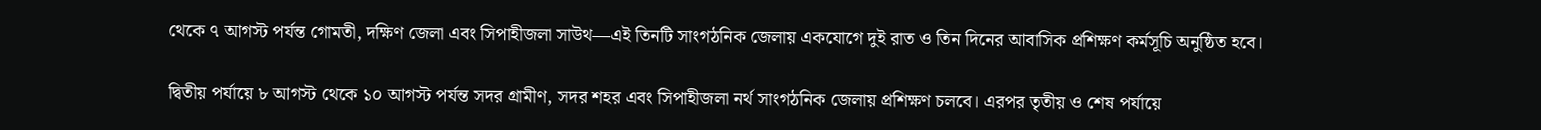থেকে ৭ আগস্ট পর্যন্ত গোমতী, দক্ষিণ জেলা এবং সিপাহীজলা সাউথ—এই তিনটি সাংগঠনিক জেলায় একযোগে দুই রাত ও তিন দিনের আবাসিক প্রশিক্ষণ কর্মসূচি অনুষ্ঠিত হবে।

দ্বিতীয় পর্যায়ে ৮ আগস্ট থেকে ১০ আগস্ট পর্যন্ত সদর গ্রামীণ, সদর শহর এবং সিপাহীজলা নর্থ সাংগঠনিক জেলায় প্রশিক্ষণ চলবে। এরপর তৃতীয় ও শেষ পর্যায়ে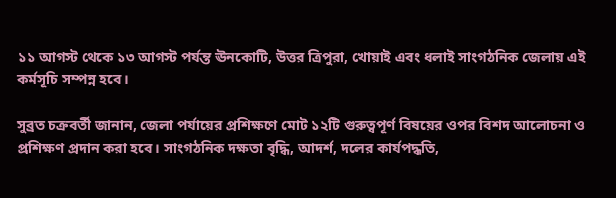১১ আগস্ট থেকে ১৩ আগস্ট পর্যন্ত ঊনকোটি, উত্তর ত্রিপুরা, খোয়াই এবং ধলাই সাংগঠনিক জেলায় এই কর্মসূচি সম্পন্ন হবে।

সুব্রত চক্রবর্তী জানান, জেলা পর্যায়ের প্রশিক্ষণে মোট ১২টি গুরুত্বপূর্ণ বিষয়ের ওপর বিশদ আলোচনা ও প্রশিক্ষণ প্রদান করা হবে। সাংগঠনিক দক্ষতা বৃদ্ধি, আদর্শ, দলের কার্যপদ্ধতি,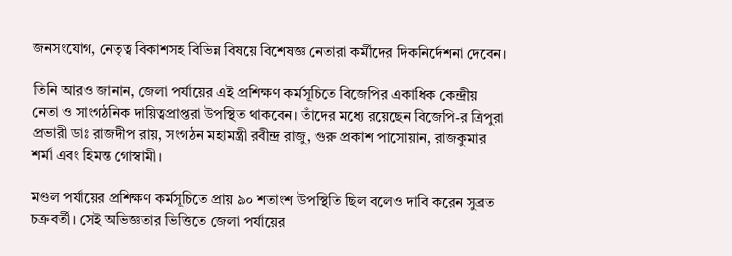জনসংযোগ, নেতৃত্ব বিকাশসহ বিভিন্ন বিষয়ে বিশেষজ্ঞ নেতারা কর্মীদের দিকনির্দেশনা দেবেন।

তিনি আরও জানান, জেলা পর্যায়ের এই প্রশিক্ষণ কর্মসূচিতে বিজেপির একাধিক কেন্দ্রীয় নেতা ও সাংগঠনিক দায়িত্বপ্রাপ্তরা উপস্থিত থাকবেন। তাঁদের মধ্যে রয়েছেন বিজেপি-র ত্রিপুরা প্রভারী ডাঃ রাজদীপ রায়, সংগঠন মহামন্ত্রী রবীন্দ্র রাজু, গুরু প্রকাশ পাসোয়ান, রাজকুমার শর্মা এবং হিমন্ত গোস্বামী।

মণ্ডল পর্যায়ের প্রশিক্ষণ কর্মসূচিতে প্রায় ৯০ শতাংশ উপস্থিতি ছিল বলেও দাবি করেন সুব্রত চক্রবর্তী। সেই অভিজ্ঞতার ভিত্তিতে জেলা পর্যায়ের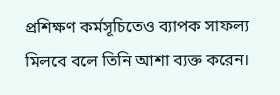প্রশিক্ষণ কর্মসূচিতেও ব্যাপক সাফল্য মিলবে বলে তিনি আশা ব্যক্ত করেন।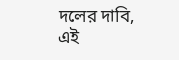দলের দাবি, এই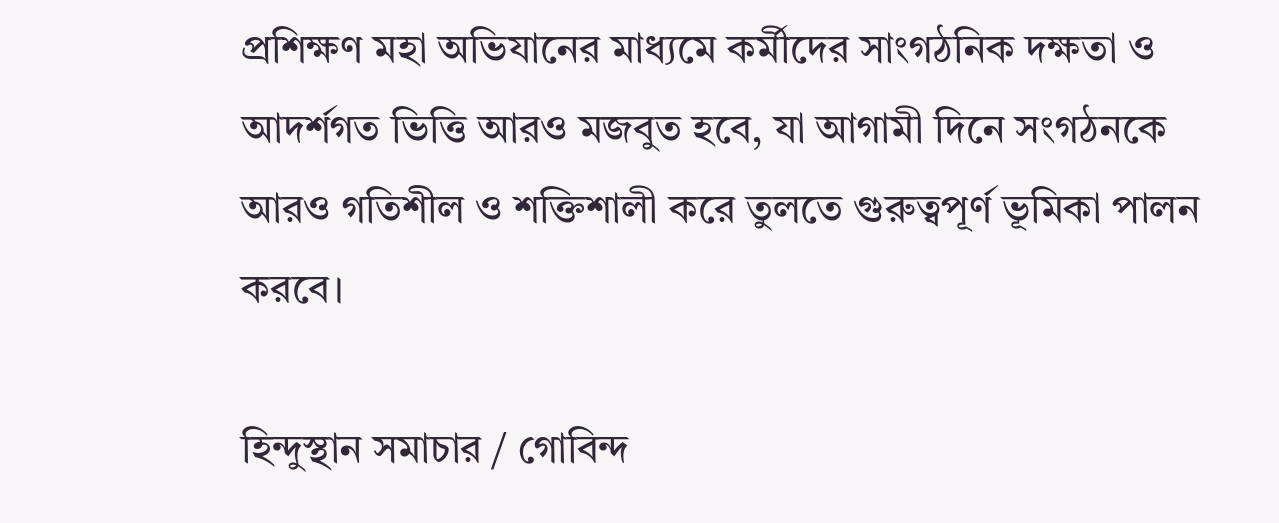প্রশিক্ষণ মহা অভিযানের মাধ্যমে কর্মীদের সাংগঠনিক দক্ষতা ও আদর্শগত ভিত্তি আরও মজবুত হবে, যা আগামী দিনে সংগঠনকে আরও গতিশীল ও শক্তিশালী করে তুলতে গুরুত্বপূর্ণ ভূমিকা পালন করবে।

হিন্দুস্থান সমাচার / গোবিন্দ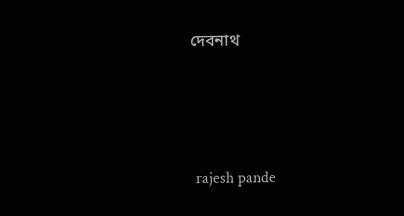দেবনাথ






 rajesh pande